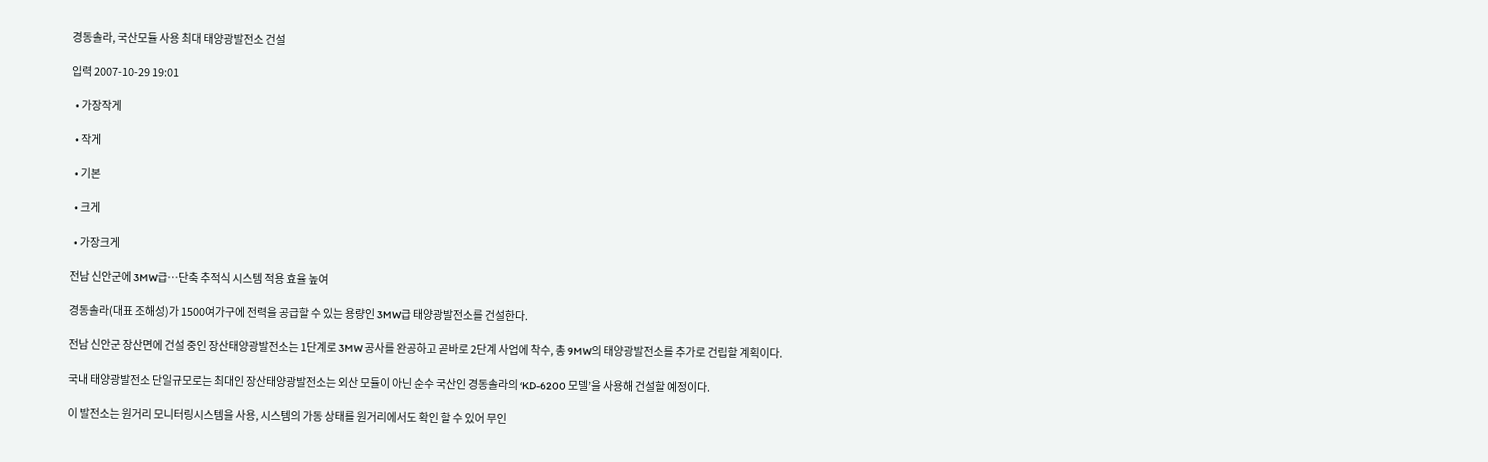경동솔라, 국산모듈 사용 최대 태양광발전소 건설

입력 2007-10-29 19:01

  • 가장작게

  • 작게

  • 기본

  • 크게

  • 가장크게

전남 신안군에 3MW급…단축 추적식 시스템 적용 효율 높여

경동솔라(대표 조해성)가 1500여가구에 전력을 공급할 수 있는 용량인 3MW급 태양광발전소를 건설한다.

전남 신안군 장산면에 건설 중인 장산태양광발전소는 1단계로 3MW 공사를 완공하고 곧바로 2단계 사업에 착수, 총 9MW의 태양광발전소를 추가로 건립할 계획이다.

국내 태양광발전소 단일규모로는 최대인 장산태양광발전소는 외산 모듈이 아닌 순수 국산인 경동솔라의 ‘KD-6200 모델’을 사용해 건설할 예정이다.

이 발전소는 원거리 모니터링시스템을 사용, 시스템의 가동 상태를 원거리에서도 확인 할 수 있어 무인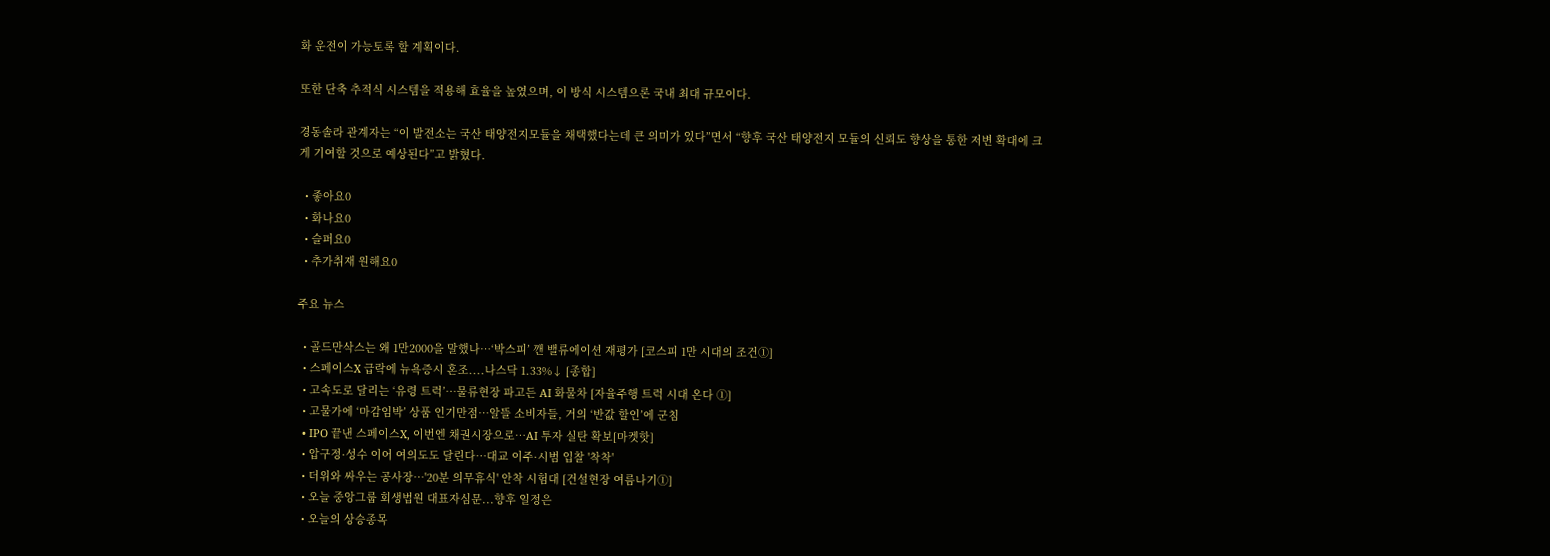화 운전이 가능토록 할 계획이다.

또한 단축 추적식 시스템을 적용해 효율을 높였으며, 이 방식 시스템으론 국내 최대 규모이다.

경동솔라 관계자는 “이 발전소는 국산 태양전지모듈을 채택했다는데 큰 의미가 있다”면서 “향후 국산 태양전지 모듈의 신뢰도 향상을 통한 저변 확대에 크게 기여할 것으로 예상된다”고 밝혔다.

  • 좋아요0
  • 화나요0
  • 슬퍼요0
  • 추가취재 원해요0

주요 뉴스

  • 골드만삭스는 왜 1만2000을 말했나…‘박스피’ 깬 밸류에이션 재평가 [코스피 1만 시대의 조건①]
  • 스페이스X 급락에 뉴욕증시 혼조....나스닥 1.33%↓ [종합]
  • 고속도로 달리는 ‘유령 트럭’…물류현장 파고든 AI 화물차 [자율주행 트럭 시대 온다 ①]
  • 고물가에 ‘마감임박’ 상품 인기만점…알뜰 소비자들, 거의 ‘반값 할인’에 군침
  • IPO 끝낸 스페이스X, 이번엔 채권시장으로…AI 투자 실탄 확보[마켓핫]
  • 압구정·성수 이어 여의도도 달린다…대교 이주·시범 입찰 '착착'
  • 더위와 싸우는 공사장…'20분 의무휴식' 안착 시험대 [건설현장 여름나기①]
  • 오늘 중앙그룹 회생법원 대표자심문...향후 일정은
  • 오늘의 상승종목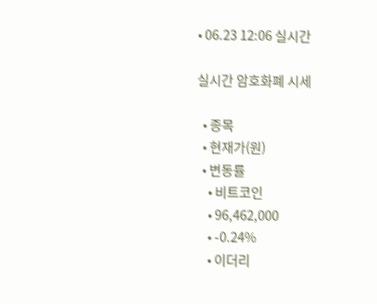• 06.23 12:06 실시간

실시간 암호화폐 시세

  • 종목
  • 현재가(원)
  • 변동률
    • 비트코인
    • 96,462,000
    • -0.24%
    • 이더리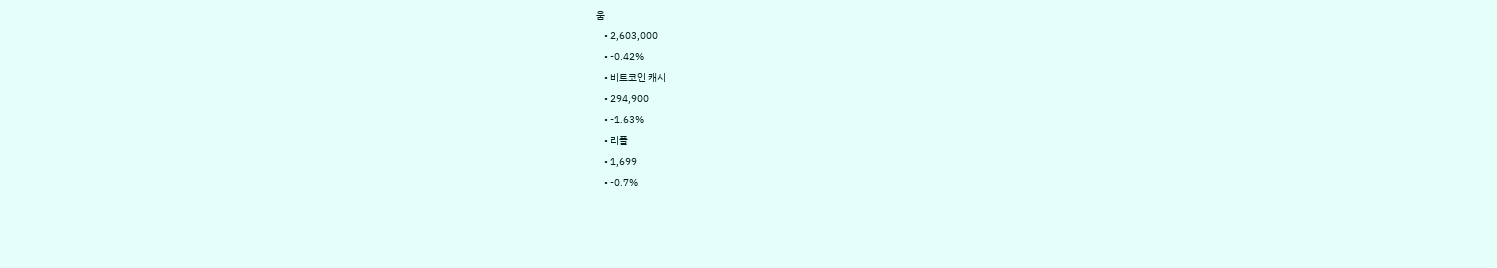움
    • 2,603,000
    • -0.42%
    • 비트코인 캐시
    • 294,900
    • -1.63%
    • 리플
    • 1,699
    • -0.7%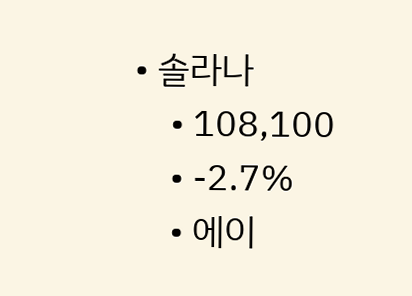• 솔라나
    • 108,100
    • -2.7%
    • 에이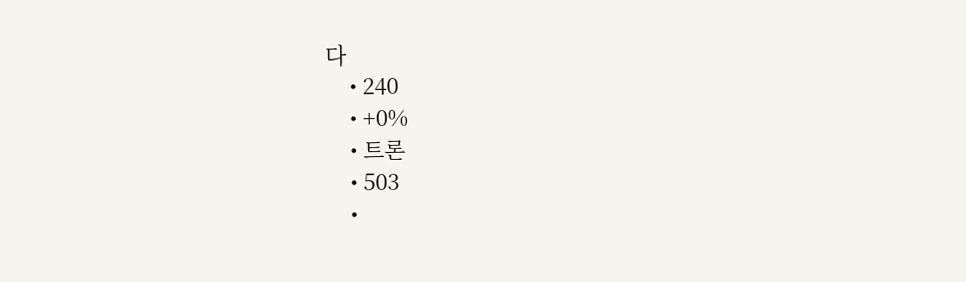다
    • 240
    • +0%
    • 트론
    • 503
    •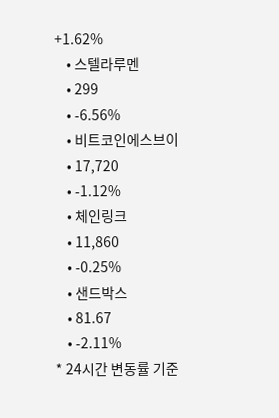+1.62%
    • 스텔라루멘
    • 299
    • -6.56%
    • 비트코인에스브이
    • 17,720
    • -1.12%
    • 체인링크
    • 11,860
    • -0.25%
    • 샌드박스
    • 81.67
    • -2.11%
* 24시간 변동률 기준